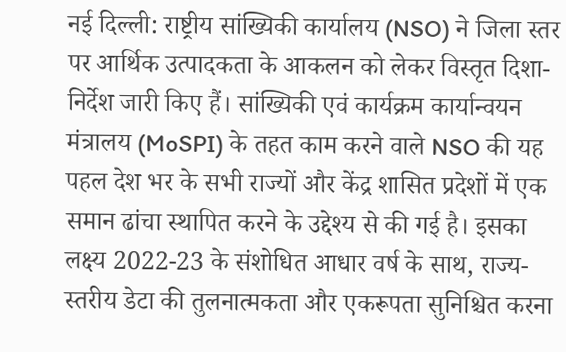नई दिल्ली: राष्ट्रीय सांख्यिकी कार्यालय (NSO) ने जिला स्तर पर आर्थिक उत्पादकता के आकलन को लेकर विस्तृत दिशा-निर्देश जारी किए हैं। सांख्यिकी एवं कार्यक्रम कार्यान्वयन मंत्रालय (MoSPI) के तहत काम करने वाले NSO की यह पहल देश भर के सभी राज्यों और केंद्र शासित प्रदेशों में एक समान ढांचा स्थापित करने के उद्देश्य से की गई है। इसका लक्ष्य 2022-23 के संशोधित आधार वर्ष के साथ, राज्य-स्तरीय डेटा की तुलनात्मकता और एकरूपता सुनिश्चित करना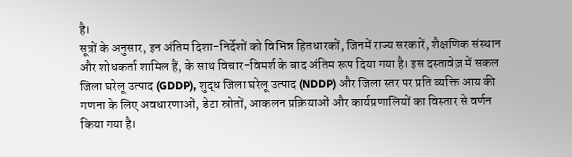है।
सूत्रों के अनुसार, इन अंतिम दिशा-निर्देशों को विभिन्न हितधारकों, जिनमें राज्य सरकारें, शैक्षणिक संस्थान और शोधकर्ता शामिल हैं, के साथ विचार-विमर्श के बाद अंतिम रूप दिया गया है। इस दस्तावेज़ में सकल जिला घरेलू उत्पाद (GDDP), शुद्ध जिला घरेलू उत्पाद (NDDP) और जिला स्तर पर प्रति व्यक्ति आय की गणना के लिए अवधारणाओं, डेटा स्रोतों, आकलन प्रक्रियाओं और कार्यप्रणालियों का विस्तार से वर्णन किया गया है।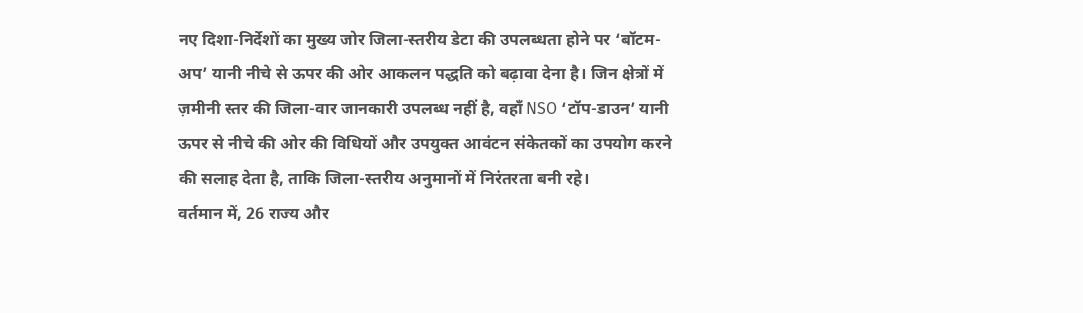नए दिशा-निर्देशों का मुख्य जोर जिला-स्तरीय डेटा की उपलब्धता होने पर ‘बॉटम-अप’ यानी नीचे से ऊपर की ओर आकलन पद्धति को बढ़ावा देना है। जिन क्षेत्रों में ज़मीनी स्तर की जिला-वार जानकारी उपलब्ध नहीं है, वहाँ NSO ‘टॉप-डाउन’ यानी ऊपर से नीचे की ओर की विधियों और उपयुक्त आवंटन संकेतकों का उपयोग करने की सलाह देता है, ताकि जिला-स्तरीय अनुमानों में निरंतरता बनी रहे।
वर्तमान में, 26 राज्य और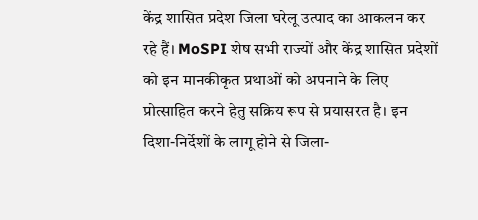केंद्र शासित प्रदेश जिला घरेलू उत्पाद का आकलन कर रहे हैं। MoSPI शेष सभी राज्यों और केंद्र शासित प्रदेशों को इन मानकीकृत प्रथाओं को अपनाने के लिए प्रोत्साहित करने हेतु सक्रिय रूप से प्रयासरत है। इन दिशा-निर्देशों के लागू होने से जिला-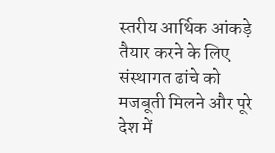स्तरीय आर्थिक आंकड़े तैयार करने के लिए संस्थागत ढांचे को मजबूती मिलने और पूरे देश में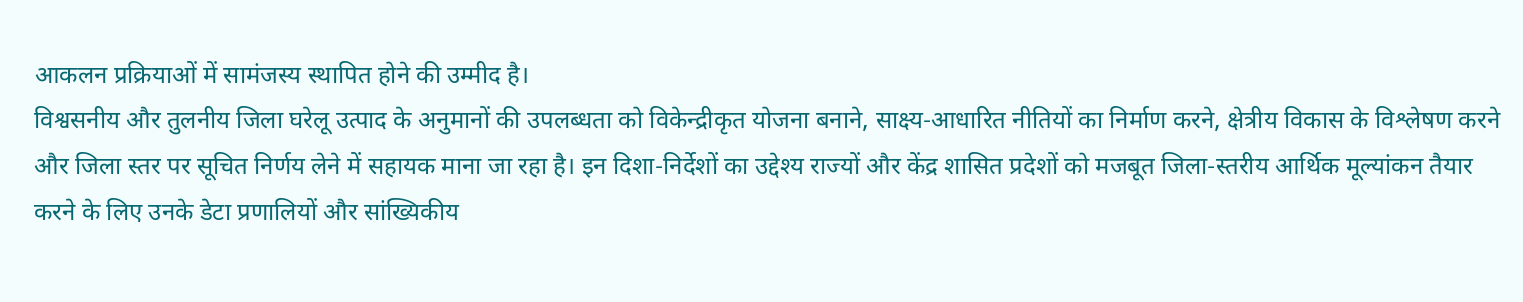आकलन प्रक्रियाओं में सामंजस्य स्थापित होने की उम्मीद है।
विश्वसनीय और तुलनीय जिला घरेलू उत्पाद के अनुमानों की उपलब्धता को विकेन्द्रीकृत योजना बनाने, साक्ष्य-आधारित नीतियों का निर्माण करने, क्षेत्रीय विकास के विश्लेषण करने और जिला स्तर पर सूचित निर्णय लेने में सहायक माना जा रहा है। इन दिशा-निर्देशों का उद्देश्य राज्यों और केंद्र शासित प्रदेशों को मजबूत जिला-स्तरीय आर्थिक मूल्यांकन तैयार करने के लिए उनके डेटा प्रणालियों और सांख्यिकीय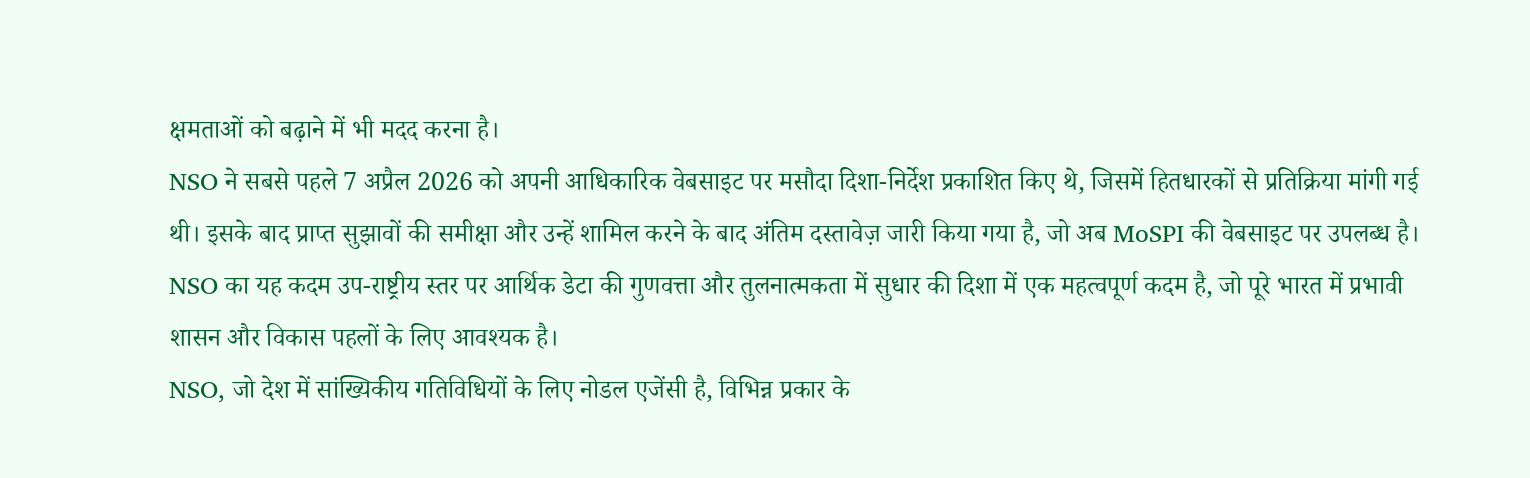क्षमताओं को बढ़ाने में भी मदद करना है।
NSO ने सबसे पहले 7 अप्रैल 2026 को अपनी आधिकारिक वेबसाइट पर मसौदा दिशा-निर्देश प्रकाशित किए थे, जिसमें हितधारकों से प्रतिक्रिया मांगी गई थी। इसके बाद प्राप्त सुझावों की समीक्षा और उन्हें शामिल करने के बाद अंतिम दस्तावेज़ जारी किया गया है, जो अब MoSPI की वेबसाइट पर उपलब्ध है। NSO का यह कदम उप-राष्ट्रीय स्तर पर आर्थिक डेटा की गुणवत्ता और तुलनात्मकता में सुधार की दिशा में एक महत्वपूर्ण कदम है, जो पूरे भारत में प्रभावी शासन और विकास पहलों के लिए आवश्यक है।
NSO, जो देश में सांख्यिकीय गतिविधियों के लिए नोडल एजेंसी है, विभिन्न प्रकार के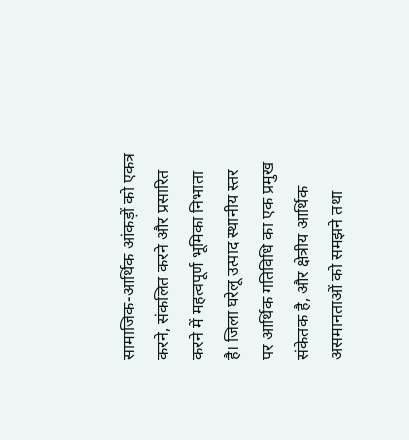सामाजिक-आर्थिक आंकड़ों को एकत्र करने, संकलित करने और प्रसारित करने में महत्वपूर्ण भूमिका निभाता है। जिला घरेलू उत्पाद स्थानीय स्तर पर आर्थिक गतिविधि का एक प्रमुख संकेतक है, और क्षेत्रीय आर्थिक असमानताओं को समझने तथा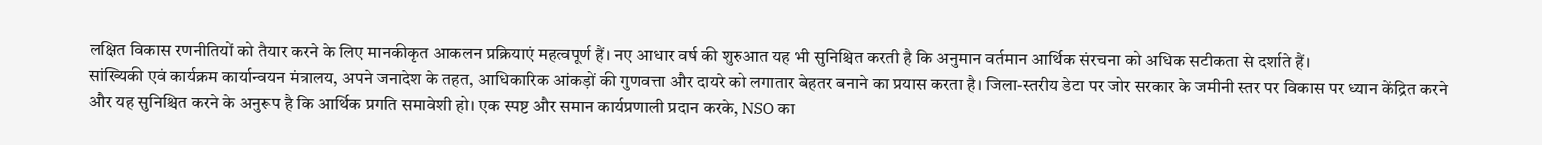लक्षित विकास रणनीतियों को तैयार करने के लिए मानकीकृत आकलन प्रक्रियाएं महत्वपूर्ण हैं। नए आधार वर्ष की शुरुआत यह भी सुनिश्चित करती है कि अनुमान वर्तमान आर्थिक संरचना को अधिक सटीकता से दर्शाते हैं।
सांख्यिकी एवं कार्यक्रम कार्यान्वयन मंत्रालय, अपने जनादेश के तहत, आधिकारिक आंकड़ों की गुणवत्ता और दायरे को लगातार बेहतर बनाने का प्रयास करता है। जिला-स्तरीय डेटा पर जोर सरकार के जमीनी स्तर पर विकास पर ध्यान केंद्रित करने और यह सुनिश्चित करने के अनुरूप है कि आर्थिक प्रगति समावेशी हो। एक स्पष्ट और समान कार्यप्रणाली प्रदान करके, NSO का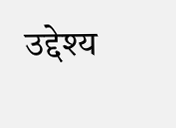उद्देश्य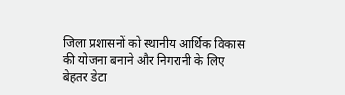जिला प्रशासनों को स्थानीय आर्थिक विकास की योजना बनाने और निगरानी के लिए बेहतर डेटा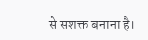से सशक्त बनाना है।